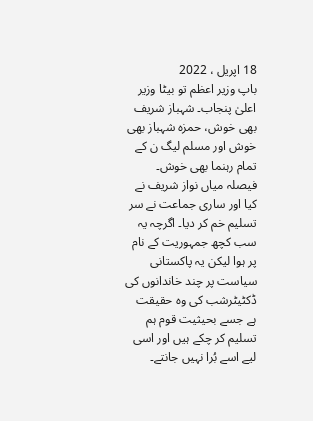18 اپریل ، 2022
باپ وزیر اعظم تو بیٹا وزیر اعلیٰ پنجاب۔ شہباز شریف بھی خوش، حمزہ شہباز بھی خوش اور مسلم لیگ ن کے تمام رہنما بھی خوش۔ فیصلہ میاں نواز شریف نے کیا اور ساری جماعت نے سر تسلیم خم کر دیا۔ اگرچہ یہ سب کچھ جمہوریت کے نام پر ہوا لیکن یہ پاکستانی سیاست پر چند خاندانوں کی ڈکٹیٹرشب کی وہ حقیقت ہے جسے بحیثیت قوم ہم تسلیم کر چکے ہیں اور اسی لیے اسے بُرا نہیں جانتے۔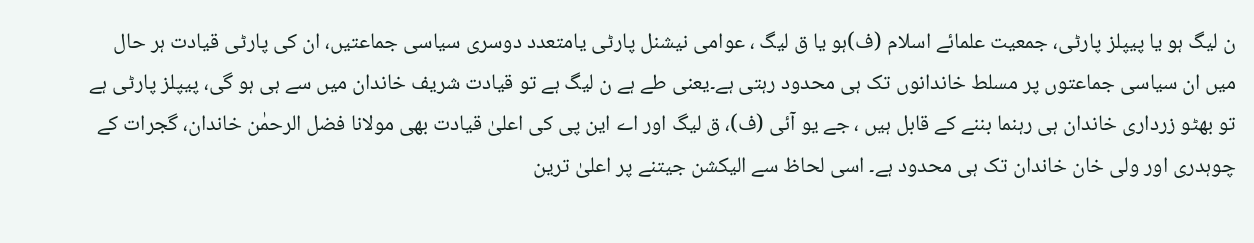ن لیگ ہو یا پیپلز پارٹی، جمعیت علمائے اسلام (ف)ہو یا ق لیگ ، عوامی نیشنل پارٹی یامتعدد دوسری سیاسی جماعتیں، ان کی پارٹی قیادت ہر حال میں ان سیاسی جماعتوں پر مسلط خاندانوں تک ہی محدود رہتی ہے۔یعنی طے ہے ن لیگ ہے تو قیادت شریف خاندان میں سے ہی ہو گی، پیپلز پارٹی ہے تو بھٹو زرداری خاندان ہی رہنما بننے کے قابل ہیں ، جے یو آئی (ف)، ق لیگ اور اے این پی کی اعلیٰ قیادت بھی مولانا فضل الرحمٰن خاندان، گجرات کے چوہدری اور ولی خان خاندان تک ہی محدود ہے۔ اسی لحاظ سے الیکشن جیتنے پر اعلیٰ ترین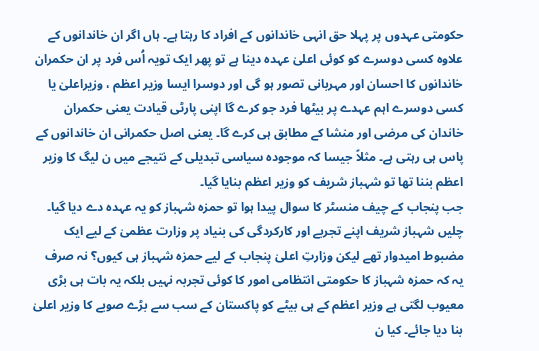حکومتی عہدوں پر پہلا حق انہی خاندانوں کے افراد کا رہتا ہے۔ ہاں اگر ان خاندانوں کے علاوہ کسی دوسرے کو کوئی اعلیٰ عہدہ دینا ہے تو پھر ایک تویہ اُس فرد پر ان حکمران خاندانوں کا احسان اور مہربانی تصور ہو گی اور دوسرا ایسا وزیر اعظم ، وزیراعلیٰ یا کسی دوسرے اہم عہدے پر بیٹھا فرد جو کرے گا اپنی پارٹی قیادت یعنی حکمران خاندان کی مرضی اور منشا کے مطابق ہی کرے گا۔ یعنی اصل حکمرانی ان خاندانوں کے پاس ہی رہتی ہے۔ مثلاً جیسا کہ موجودہ سیاسی تبدیلی کے نتیجے میں ن لیگ کا وزیر اعظم بننا تھا تو شہباز شریف کو وزیر اعظم بنایا گیا۔
جب پنجاب کے چیف منسٹر کا سوال پیدا ہوا تو حمزہ شہباز کو یہ عہدہ دے دیا گیا۔ چلیں شہباز شریف اپنے تجربے اور کارکردگی کی بنیاد پر وزارت عظمیٰ کے لیے ایک مضبوط امیدوار تھے لیکن وزارتِ اعلیٰ پنجاب کے لیے حمزہ شہباز ہی کیوں؟ نہ صرف یہ کہ حمزہ شہباز کا حکومتی انتظامی امور کا کوئی تجربہ نہیں بلکہ یہ بات ہی بڑی معیوب لگتی ہے وزیر اعظم کے ہی بیٹے کو پاکستان کے سب سے بڑے صوبے کا وزیر اعلیٰ بنا دیا جائے۔ کیا ن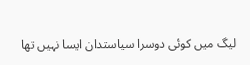لیگ میں کوئی دوسرا سیاستدان ایسا نہیں تھا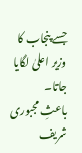جسے پنجاب کا وزیر اعلیٰ لگایا جاتا۔
باعثِ مجبوری شریف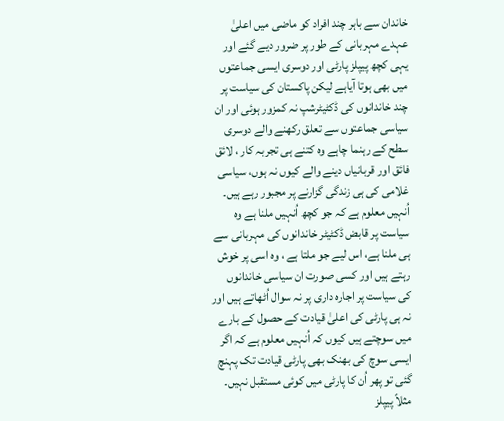خاندان سے باہر چند افراد کو ماضی میں اعلیٰ عہدے مہربانی کے طور پر ضرور دیے گئے اور یہی کچھ پیپلز پارٹی اور دوسری ایسی جماعتوں میں بھی ہوتا آیاہے لیکن پاکستان کی سیاست پر چند خاندانوں کی ڈکٹیٹرشپ نہ کمزور ہوئی اور ان سیاسی جماعتوں سے تعلق رکھنے والے دوسری سطح کے رہنما چاہے وہ کتنے ہی تجربہ کار ، لائق فائق اور قربانیاں دینے والے کیوں نہ ہوں، سیاسی غلامی کی ہی زندگی گزارنے پر مجبور رہے ہیں۔ اُنہیں معلوم ہے کہ جو کچھ اُنہیں ملنا ہے وہ سیاست پر قابض ڈکٹیٹر خاندانوں کی مہربانی سے ہی ملنا ہے، اس لیے جو ملتا ہے ، وہ اسی پر خوش رہتے ہیں اور کسی صورت ان سیاسی خاندانوں کی سیاست پر اجارہ داری پر نہ سوال اُٹھاتے ہیں اور نہ ہی پارٹی کی اعلیٰ قیادت کے حصول کے بارے میں سوچتے ہیں کیوں کہ اُنہیں معلوم ہے کہ اگر ایسی سوچ کی بھنک بھی پارٹی قیادت تک پہنچ گئی تو پھر اُن کا پارٹی میں کوئی مستقبل نہیں۔
مثلاً پیپلز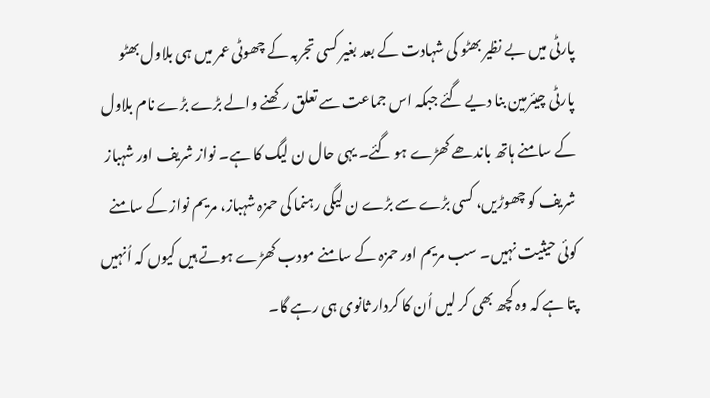پارٹی میں بے نظیر بھٹو کی شہادت کے بعد بغیر کسی تجربہ کے چھوٹی عمر میں ہی بلاول بھٹو پارٹی چیئرمین بنا دیے گئے جبکہ اس جماعت سے تعلق رکھنے والے بڑے بڑے نام بلاول کے سامنے ہاتھ باندھے کھڑے ہو گئے۔ یہی حال ن لیگ کا ہے۔ نواز شریف اور شہباز شریف کو چھوڑیں، کسی بڑے سے بڑے ن لیگی رہنما کی حمزہ شہباز، مریم نواز کے سامنے کوئی حیثیت نہیں۔ سب مریم اور حمزہ کے سامنے مودب کھڑے ہوتے ہیں کیوں کہ اُنہیں پتا ہے کہ وہ کچھ بھی کر لیں اُن کا کردار ثانوی ہی رہے گا۔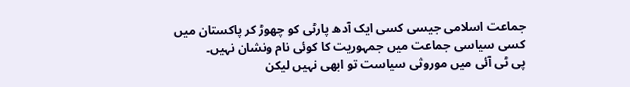جماعت اسلامی جیسی کسی ایک آدھ پارٹی کو چھوڑ کر پاکستان میں کسی سیاسی جماعت میں جمہوریت کا کوئی نام ونشان نہیں۔
پی ٹی آئی میں موروثی سیاست تو ابھی نہیں لیکن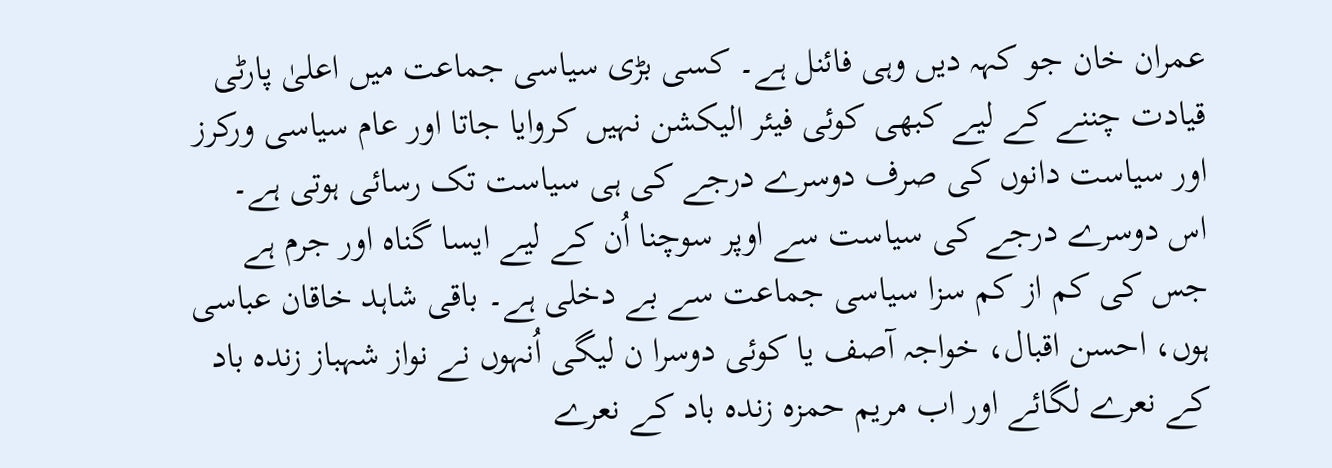عمران خان جو کہہ دیں وہی فائنل ہے۔ کسی بڑی سیاسی جماعت میں اعلیٰ پارٹی قیادت چننے کے لیے کبھی کوئی فیئر الیکشن نہیں کروایا جاتا اور عام سیاسی ورکرز اور سیاست دانوں کی صرف دوسرے درجے کی ہی سیاست تک رسائی ہوتی ہے۔ اس دوسرے درجے کی سیاست سے اوپر سوچنا اُن کے لیے ایسا گناہ اور جرم ہے جس کی کم از کم سزا سیاسی جماعت سے بے دخلی ہے۔ باقی شاہد خاقان عباسی ہوں، احسن اقبال، خواجہ آصف یا کوئی دوسرا ن لیگی اُنہوں نے نواز شہباز زندہ باد کے نعرے لگائے اور اب مریم حمزہ زندہ باد کے نعرے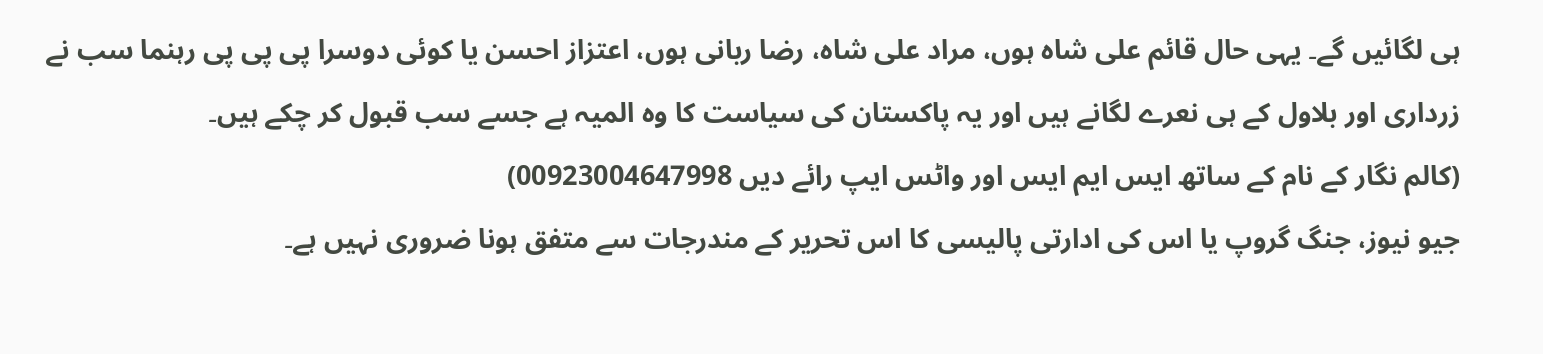ہی لگائیں گے۔ یہی حال قائم علی شاہ ہوں، مراد علی شاہ، رضا ربانی ہوں، اعتزاز احسن یا کوئی دوسرا پی پی پی رہنما سب نے زرداری اور بلاول کے ہی نعرے لگانے ہیں اور یہ پاکستان کی سیاست کا وہ المیہ ہے جسے سب قبول کر چکے ہیں۔
(کالم نگار کے نام کے ساتھ ایس ایم ایس اور واٹس ایپ رائے دیں 00923004647998)
جیو نیوز، جنگ گروپ یا اس کی ادارتی پالیسی کا اس تحریر کے مندرجات سے متفق ہونا ضروری نہیں ہے۔